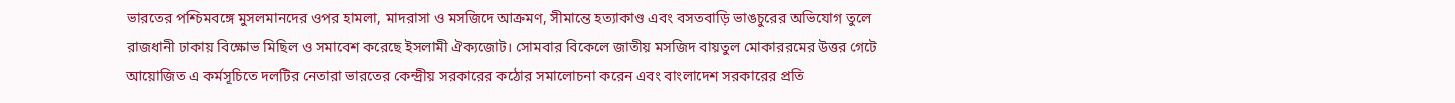ভারতের পশ্চিমবঙ্গে মুসলমানদের ওপর হামলা, মাদরাসা ও মসজিদে আক্রমণ, সীমান্তে হত্যাকাণ্ড এবং বসতবাড়ি ভাঙচুরের অভিযোগ তুলে রাজধানী ঢাকায় বিক্ষোভ মিছিল ও সমাবেশ করেছে ইসলামী ঐক্যজোট। সোমবার বিকেলে জাতীয় মসজিদ বায়তুল মোকাররমের উত্তর গেটে আয়োজিত এ কর্মসূচিতে দলটির নেতারা ভারতের কেন্দ্রীয় সরকারের কঠোর সমালোচনা করেন এবং বাংলাদেশ সরকারের প্রতি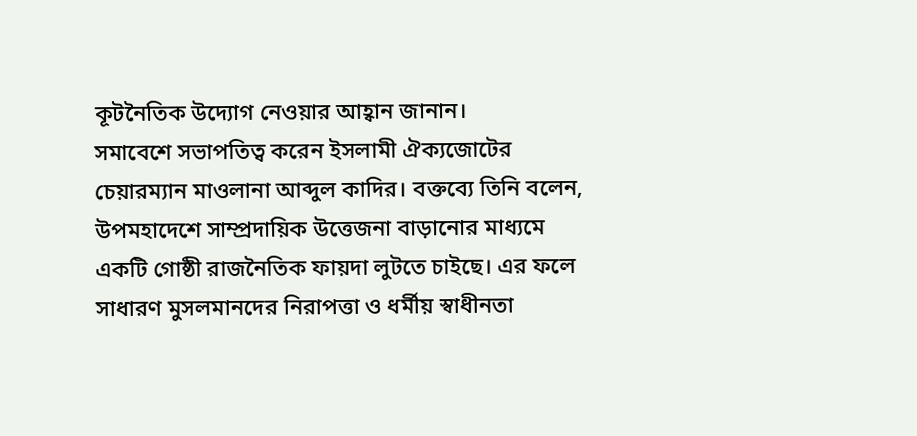কূটনৈতিক উদ্যোগ নেওয়ার আহ্বান জানান।
সমাবেশে সভাপতিত্ব করেন ইসলামী ঐক্যজোটের চেয়ারম্যান মাওলানা আব্দুল কাদির। বক্তব্যে তিনি বলেন, উপমহাদেশে সাম্প্রদায়িক উত্তেজনা বাড়ানোর মাধ্যমে একটি গোষ্ঠী রাজনৈতিক ফায়দা লুটতে চাইছে। এর ফলে সাধারণ মুসলমানদের নিরাপত্তা ও ধর্মীয় স্বাধীনতা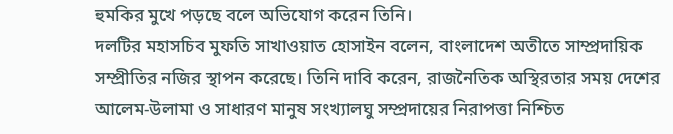হুমকির মুখে পড়ছে বলে অভিযোগ করেন তিনি।
দলটির মহাসচিব মুফতি সাখাওয়াত হোসাইন বলেন, বাংলাদেশ অতীতে সাম্প্রদায়িক সম্প্রীতির নজির স্থাপন করেছে। তিনি দাবি করেন, রাজনৈতিক অস্থিরতার সময় দেশের আলেম-উলামা ও সাধারণ মানুষ সংখ্যালঘু সম্প্রদায়ের নিরাপত্তা নিশ্চিত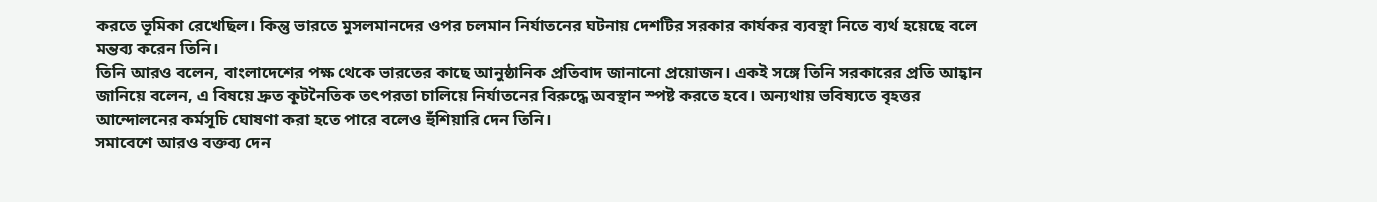করতে ভূমিকা রেখেছিল। কিন্তু ভারতে মুসলমানদের ওপর চলমান নির্যাতনের ঘটনায় দেশটির সরকার কার্যকর ব্যবস্থা নিতে ব্যর্থ হয়েছে বলে মন্তব্য করেন তিনি।
তিনি আরও বলেন, বাংলাদেশের পক্ষ থেকে ভারতের কাছে আনুষ্ঠানিক প্রতিবাদ জানানো প্রয়োজন। একই সঙ্গে তিনি সরকারের প্রতি আহ্বান জানিয়ে বলেন, এ বিষয়ে দ্রুত কূটনৈতিক তৎপরতা চালিয়ে নির্যাতনের বিরুদ্ধে অবস্থান স্পষ্ট করতে হবে। অন্যথায় ভবিষ্যতে বৃহত্তর আন্দোলনের কর্মসূচি ঘোষণা করা হতে পারে বলেও হুঁশিয়ারি দেন তিনি।
সমাবেশে আরও বক্তব্য দেন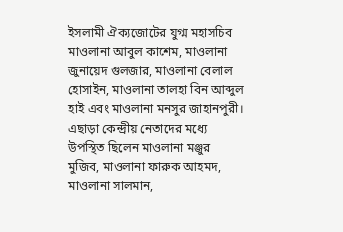ইসলামী ঐক্যজোটের যুগ্ম মহাসচিব মাওলানা আবুল কাশেম, মাওলানা জুনায়েদ গুলজার, মাওলানা বেলাল হোসাইন, মাওলানা তালহা বিন আব্দুল হাই এবং মাওলানা মনসুর জাহানপুরী। এছাড়া কেন্দ্রীয় নেতাদের মধ্যে উপস্থিত ছিলেন মাওলানা মঞ্জুর মুজিব, মাওলানা ফারুক আহমদ, মাওলানা সালমান,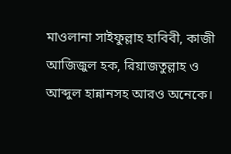মাওলানা সাইফুল্লাহ হাবিবী, কাজী আজিজুল হক, রিয়াজতুল্লাহ ও আব্দুল হান্নানসহ আরও অনেকে।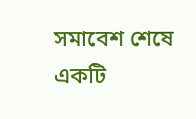সমাবেশ শেষে একটি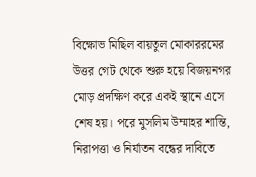বিক্ষোভ মিছিল বায়তুল মোকাররমের উত্তর গেট থেকে শুরু হয়ে বিজয়নগর মোড় প্রদক্ষিণ করে একই স্থানে এসে শেষ হয়। পরে মুসলিম উম্মাহর শান্তি, নিরাপত্তা ও নির্যাতন বন্ধের দাবিতে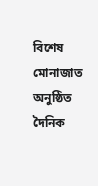বিশেষ মোনাজাত অনুষ্ঠিত
দৈনিক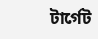টার্গেট